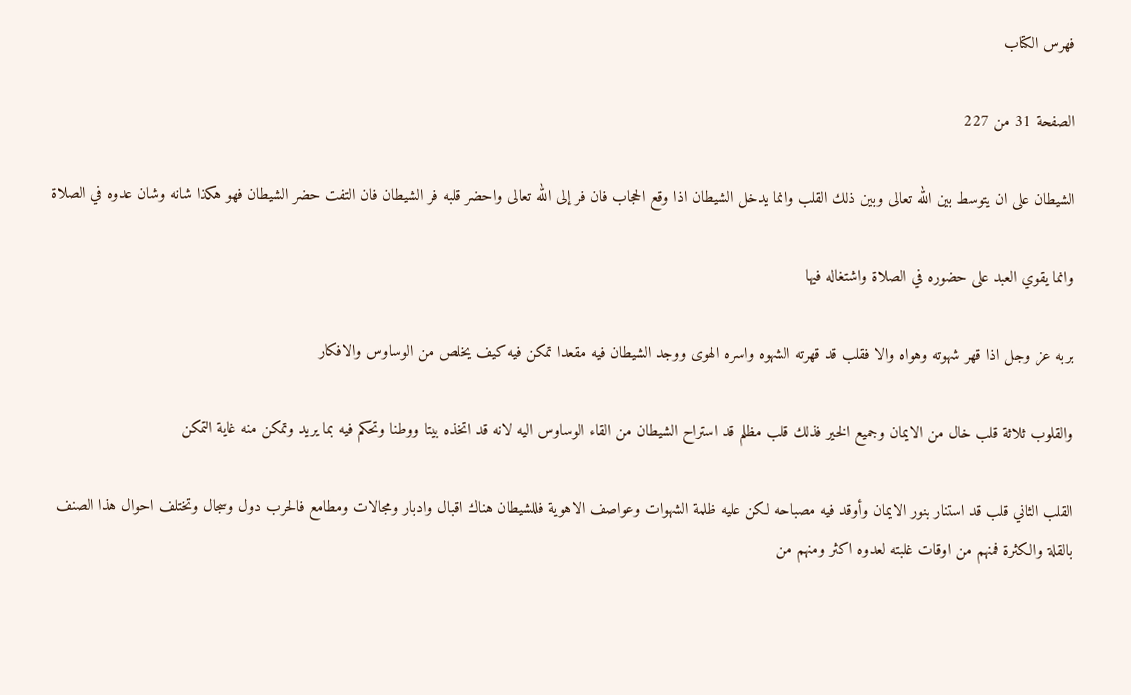فهرس الكتاب

الصفحة 31 من 227

الشيطان على ان يتوسط بين الله تعالى وبين ذلك القلب وانما يدخل الشيطان اذا وقع الحجاب فان فر إلى الله تعالى واحضر قلبه فر الشيطان فان التفت حضر الشيطان فهو هكذا شانه وشان عدوه في الصلاة

وانما يقوي العبد على حضوره في الصلاة واشتغاله فيها

بربه عز وجل اذا قهر شهوته وهواه والا فقلب قد قهرته الشهوه واسره الهوى ووجد الشيطان فيه مقعدا تمكن فيه كيف يخلص من الوساوس والافكار

والقلوب ثلاثة قلب خال من الايمان وجميع الخير فذلك قلب مظلم قد استراح الشيطان من القاء الوساوس اليه لانه قد اتخذه بيتا ووطنا وتحكم فيه بما يريد وتمكن منه غاية التمكن

القلب الثاني قلب قد استنار بنور الايمان وأوقد فيه مصباحه لكن عليه ظلمة الشهوات وعواصف الاهوية فللشيطان هناك اقبال وادبار ومجالات ومطامع فالحرب دول وسجال وتختلف احوال هذا الصنف بالقلة والكثرة فمنهم من اوقات غلبته لعدوه اكثر ومنهم من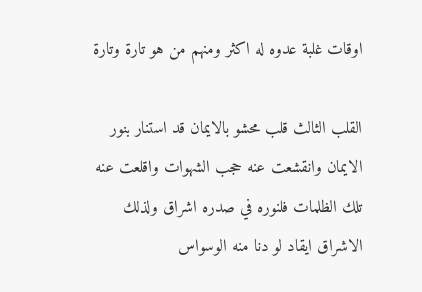اوقات غلبة عدوه له اكثر ومنهم من هو تارة وتارة

القلب الثالث قلب محشو بالايمان قد استنار بنور الايمان وانقشعت عنه حجب الشهوات واقلعت عنه تلك الظلمات فلنوره في صدره اشراق ولذلك الاشراق ايقاد لو دنا منه الوسواس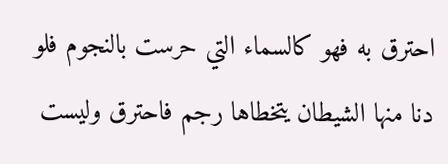احترق به فهو كالسماء التي حرست بالنجوم فلو دنا منها الشيطان يتخطاها رجم فاحترق وليست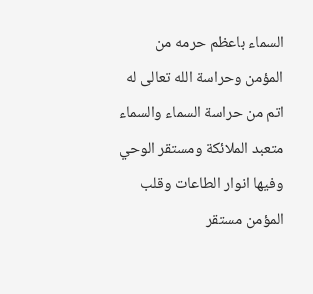السماء باعظم حرمه من المؤمن وحراسة الله تعالى له اتم من حراسة السماء والسماء متعبد الملائكة ومستقر الوحي وفيها انوار الطاعات وقلب المؤمن مستقر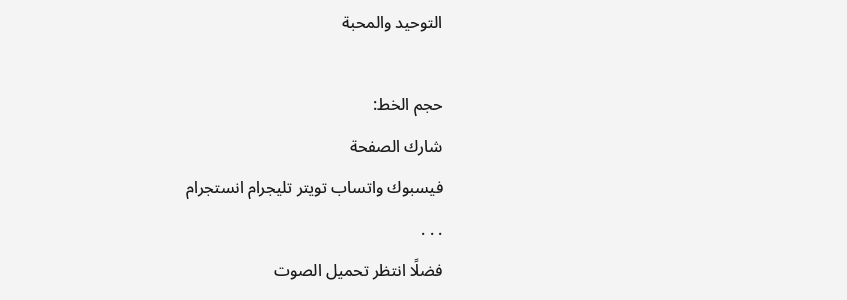التوحيد والمحبة

حجم الخط:
شارك الصفحة
فيسبوك واتساب تويتر تليجرام انستجرام
. . .
فضلًا انتظر تحميل الصوت